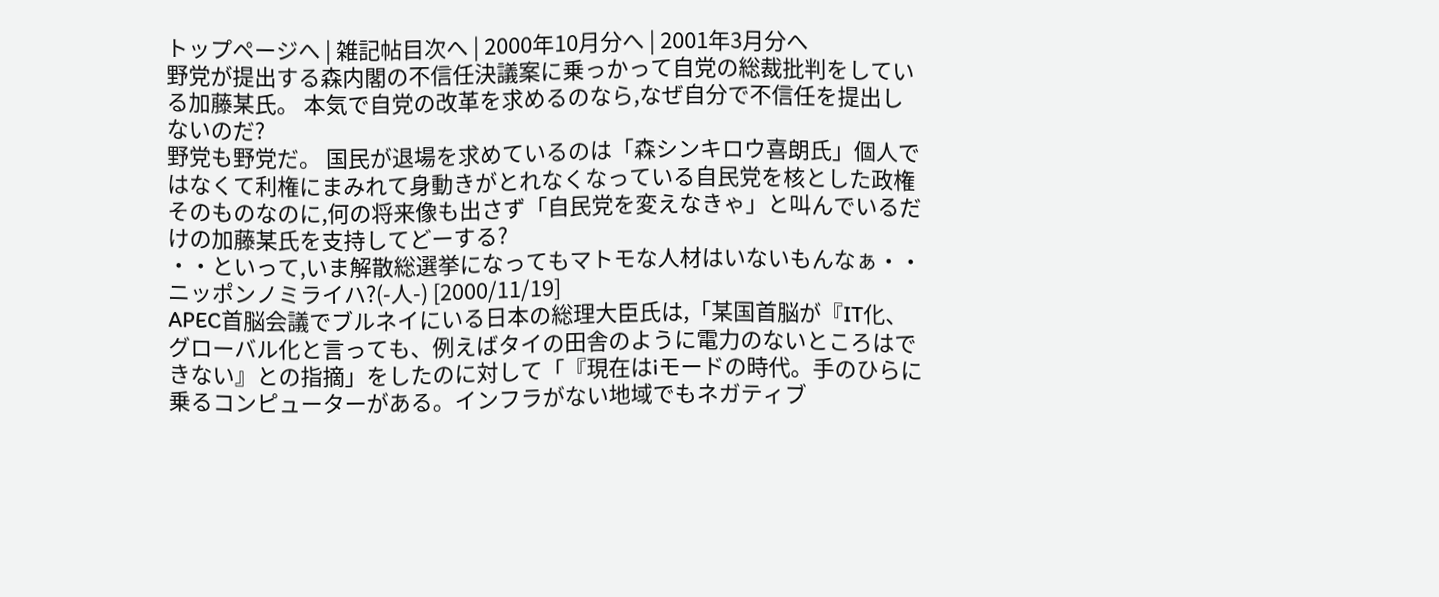トップページへ | 雑記帖目次へ | 2000年10月分へ | 2001年3月分へ
野党が提出する森内閣の不信任決議案に乗っかって自党の総裁批判をしている加藤某氏。 本気で自党の改革を求めるのなら,なぜ自分で不信任を提出しないのだ?
野党も野党だ。 国民が退場を求めているのは「森シンキロウ喜朗氏」個人ではなくて利権にまみれて身動きがとれなくなっている自民党を核とした政権そのものなのに,何の将来像も出さず「自民党を変えなきゃ」と叫んでいるだけの加藤某氏を支持してどーする?
・・といって,いま解散総選挙になってもマトモな人材はいないもんなぁ・・ニッポンノミライハ?(-人-) [2000/11/19]
APEC首脳会議でブルネイにいる日本の総理大臣氏は,「某国首脳が『IT化、グローバル化と言っても、例えばタイの田舎のように電力のないところはできない』との指摘」をしたのに対して「『現在はiモードの時代。手のひらに乗るコンピューターがある。インフラがない地域でもネガティブ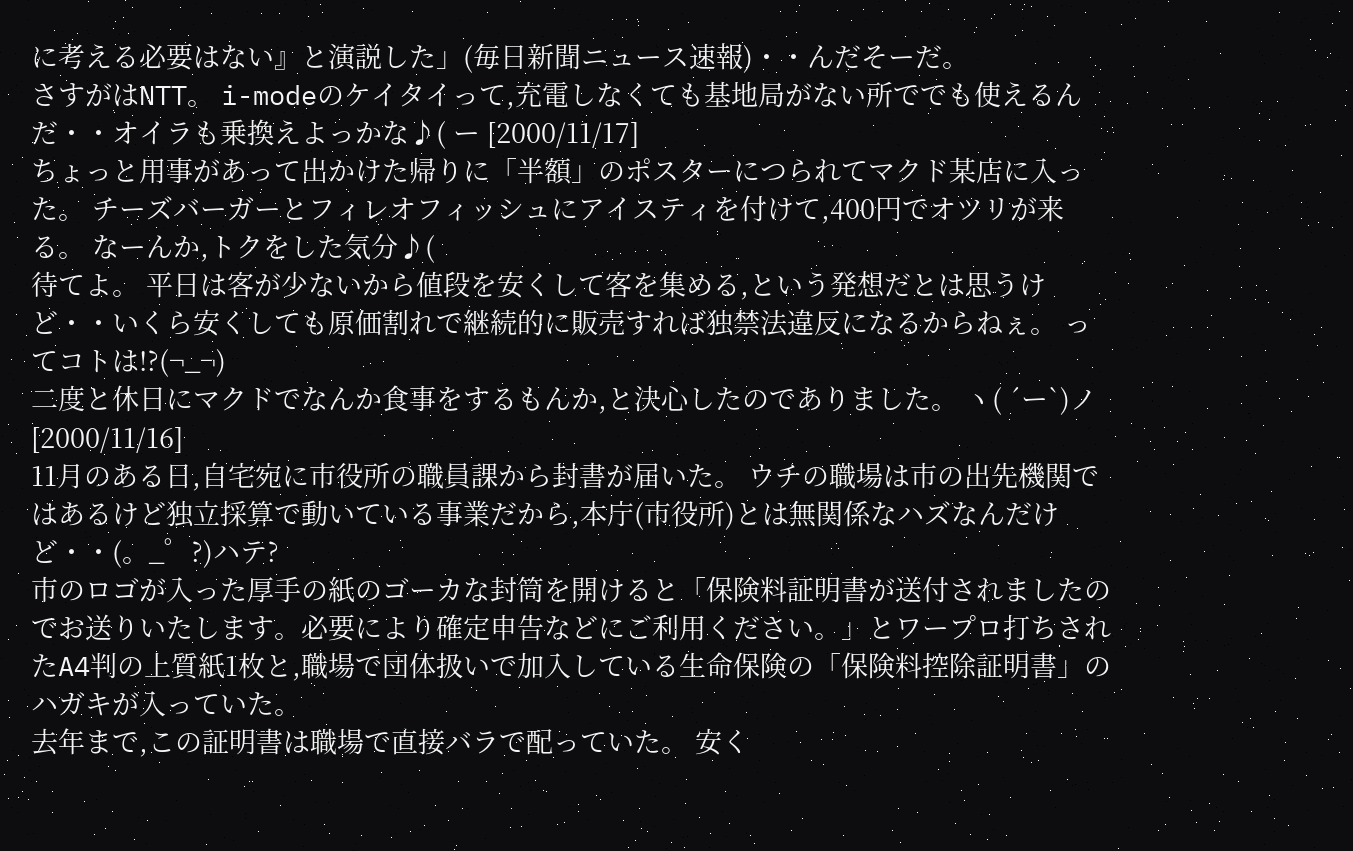に考える必要はない』と演説した」(毎日新聞ニュース速報)・・んだそーだ。
さすがはNTT。 i-modeのケイタイって,充電しなくても基地局がない所ででも使えるんだ・・オイラも乗換えよっかな♪( ー [2000/11/17]
ちょっと用事があって出かけた帰りに「半額」のポスターにつられてマクド某店に入った。 チーズバーガーとフィレオフィッシュにアイスティを付けて,400円でオツリが来る。 なーんか,トクをした気分♪(
待てよ。 平日は客が少ないから値段を安くして客を集める,という発想だとは思うけど・・いくら安くしても原価割れで継続的に販売すれば独禁法違反になるからねぇ。 ってコトは!?(¬_¬)
二度と休日にマクドでなんか食事をするもんか,と決心したのでありました。 ヽ( ´ー`)ノ [2000/11/16]
11月のある日,自宅宛に市役所の職員課から封書が届いた。 ウチの職場は市の出先機関ではあるけど独立採算で動いている事業だから,本庁(市役所)とは無関係なハズなんだけど・・(。_゜?)ハテ?
市のロゴが入った厚手の紙のゴーカな封筒を開けると「保険料証明書が送付されましたのでお送りいたします。必要により確定申告などにご利用ください。」とワープロ打ちされたA4判の上質紙1枚と,職場で団体扱いで加入している生命保険の「保険料控除証明書」のハガキが入っていた。
去年まで,この証明書は職場で直接バラで配っていた。 安く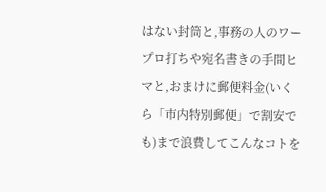はない封筒と,事務の人のワープロ打ちや宛名書きの手間ヒマと,おまけに郵便料金(いくら「市内特別郵便」で割安でも)まで浪費してこんなコトを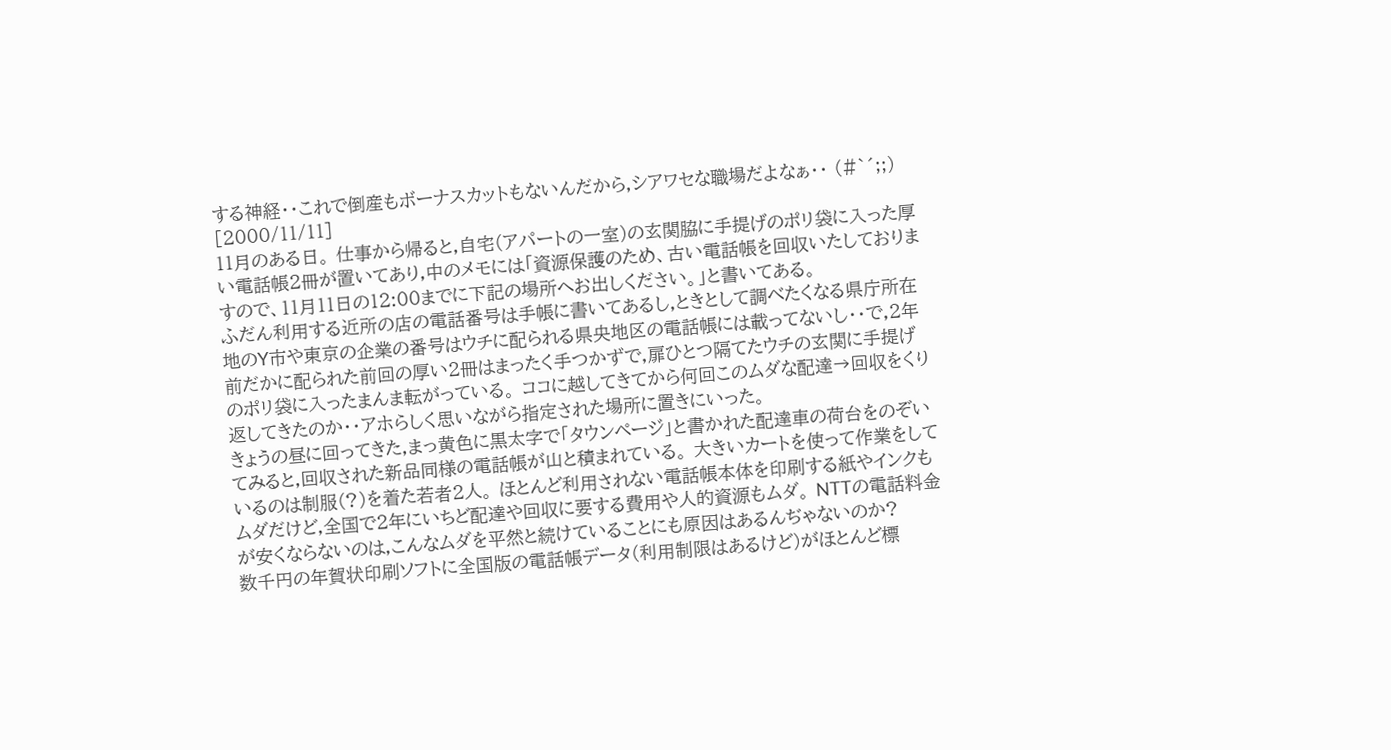する神経・・これで倒産もボーナスカットもないんだから,シアワセな職場だよなぁ・・ (#`´;;) [2000/11/11]
11月のある日。 仕事から帰ると,自宅(アパートの一室)の玄関脇に手提げのポリ袋に入った厚い電話帳2冊が置いてあり,中のメモには「資源保護のため、古い電話帳を回収いたしておりますので、11月11日の12:00までに下記の場所へお出しください。」と書いてある。
ふだん利用する近所の店の電話番号は手帳に書いてあるし,ときとして調べたくなる県庁所在地のY市や東京の企業の番号はウチに配られる県央地区の電話帳には載ってないし・・で,2年前だかに配られた前回の厚い2冊はまったく手つかずで,扉ひとつ隔てたウチの玄関に手提げのポリ袋に入ったまんま転がっている。 ココに越してきてから何回このムダな配達→回収をくり返してきたのか・・アホらしく思いながら指定された場所に置きにいった。
きょうの昼に回ってきた,まっ黄色に黒太字で「タウンページ」と書かれた配達車の荷台をのぞいてみると,回収された新品同様の電話帳が山と積まれている。 大きいカートを使って作業をしているのは制服(?)を着た若者2人。 ほとんど利用されない電話帳本体を印刷する紙やインクもムダだけど,全国で2年にいちど配達や回収に要する費用や人的資源もムダ。 NTTの電話料金が安くならないのは,こんなムダを平然と続けていることにも原因はあるんぢゃないのか?
数千円の年賀状印刷ソフトに全国版の電話帳データ(利用制限はあるけど)がほとんど標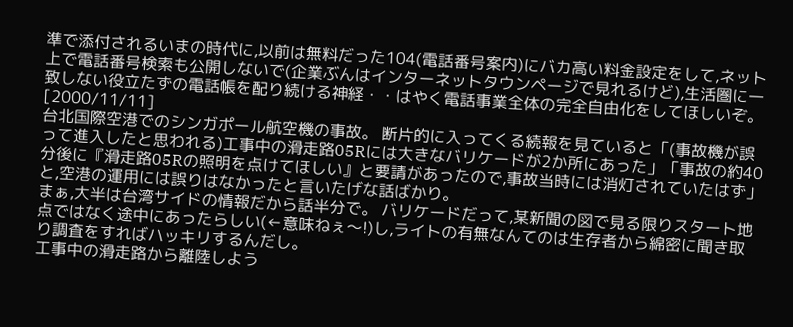準で添付されるいまの時代に,以前は無料だった104(電話番号案内)にバカ高い料金設定をして,ネット上で電話番号検索も公開しないで(企業ぶんはインターネットタウンページで見れるけど),生活圏に一致しない役立たずの電話帳を配り続ける神経・・はやく電話事業全体の完全自由化をしてほしいぞ。 [2000/11/11]
台北国際空港でのシンガポール航空機の事故。 断片的に入ってくる続報を見ていると「(事故機が誤って進入したと思われる)工事中の滑走路05Rには大きなバリケードが2か所にあった」「事故の約40分後に『滑走路05Rの照明を点けてほしい』と要請があったので,事故当時には消灯されていたはず」と,空港の運用には誤りはなかったと言いたげな話ばかり。
まぁ,大半は台湾サイドの情報だから話半分で。 バリケードだって,某新聞の図で見る限りスタート地点ではなく途中にあったらしい(←意味ねぇ〜!)し,ライトの有無なんてのは生存者から綿密に聞き取り調査をすればハッキリするんだし。
工事中の滑走路から離陸しよう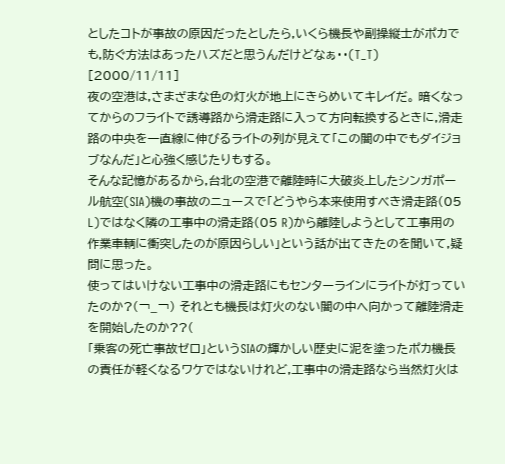としたコトが事故の原因だったとしたら,いくら機長や副操縦士がポカでも,防ぐ方法はあったハズだと思うんだけどなぁ・・(T_T) [2000/11/11]
夜の空港は,さまざまな色の灯火が地上にきらめいてキレイだ。 暗くなってからのフライトで誘導路から滑走路に入って方向転換するときに,滑走路の中央を一直線に伸びるライトの列が見えて「この闇の中でもダイジョブなんだ」と心強く感じたりもする。
そんな記憶があるから,台北の空港で離陸時に大破炎上したシンガポール航空(SIA)機の事故のニュースで「どうやら本来使用すべき滑走路(05 L)ではなく隣の工事中の滑走路(05 R)から離陸しようとして工事用の作業車輌に衝突したのが原因らしい」という話が出てきたのを聞いて,疑問に思った。
使ってはいけない工事中の滑走路にもセンターラインにライトが灯っていたのか?(¬_¬) それとも機長は灯火のない闇の中へ向かって離陸滑走を開始したのか??(
「乗客の死亡事故ゼロ」というSIAの輝かしい歴史に泥を塗ったポカ機長の責任が軽くなるワケではないけれど,工事中の滑走路なら当然灯火は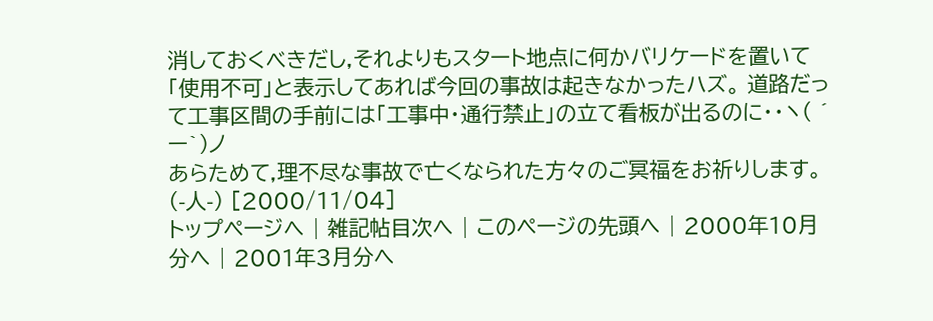消しておくべきだし,それよりもスタート地点に何かバリケードを置いて「使用不可」と表示してあれば今回の事故は起きなかったハズ。 道路だって工事区間の手前には「工事中・通行禁止」の立て看板が出るのに・・ヽ( ´ー`)ノ
あらためて,理不尽な事故で亡くなられた方々のご冥福をお祈りします。 (-人-) [2000/11/04]
トップページへ | 雑記帖目次へ | このページの先頭へ | 2000年10月分へ | 2001年3月分へ